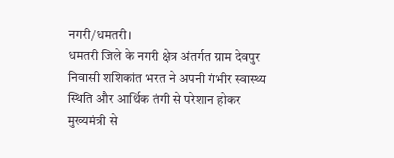नगरी/धमतरी।
धमतरी जिले के नगरी क्षेत्र अंतर्गत ग्राम देवपुर निवासी शशिकांत भरत ने अपनी गंभीर स्वास्थ्य स्थिति और आर्थिक तंगी से परेशान होकर मुख्यमंत्री से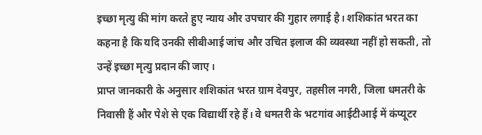इच्छा मृत्यु की मांग करते हुए न्याय और उपचार की गुहार लगाई है। शशिकांत भरत का कहना है कि यदि उनकी सीबीआई जांच और उचित इलाज की व्यवस्था नहीं हो सकती, तो उन्हें इच्छा मृत्यु प्रदान की जाए।
प्राप्त जानकारी के अनुसार शशिकांत भरत ग्राम देवपुर, तहसील नगरी, जिला धमतरी के निवासी हैं और पेशे से एक विद्यार्थी रहे हैं। वे धमतरी के भटगांव आईटीआई में कंप्यूटर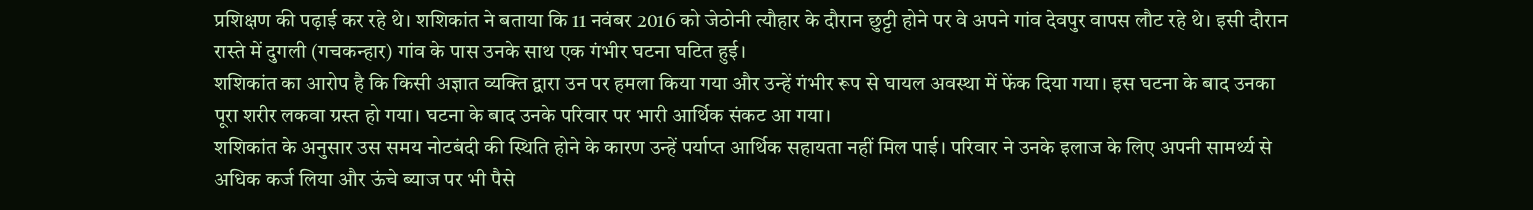प्रशिक्षण की पढ़ाई कर रहे थे। शशिकांत ने बताया कि 11 नवंबर 2016 को जेठोनी त्यौहार के दौरान छुट्टी होने पर वे अपने गांव देवपुर वापस लौट रहे थे। इसी दौरान रास्ते में दुगली (गचकन्हार) गांव के पास उनके साथ एक गंभीर घटना घटित हुई।
शशिकांत का आरोप है कि किसी अज्ञात व्यक्ति द्वारा उन पर हमला किया गया और उन्हें गंभीर रूप से घायल अवस्था में फेंक दिया गया। इस घटना के बाद उनका पूरा शरीर लकवा ग्रस्त हो गया। घटना के बाद उनके परिवार पर भारी आर्थिक संकट आ गया।
शशिकांत के अनुसार उस समय नोटबंदी की स्थिति होने के कारण उन्हें पर्याप्त आर्थिक सहायता नहीं मिल पाई। परिवार ने उनके इलाज के लिए अपनी सामर्थ्य से अधिक कर्ज लिया और ऊंचे ब्याज पर भी पैसे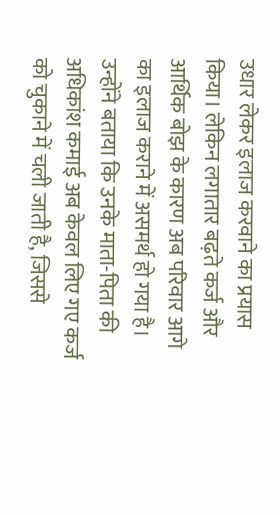उधार लेकर इलाज करवाने का प्रयास किया। लेकिन लगातार बढ़ते कर्ज और आर्थिक बोझ के कारण अब परिवार आगे का इलाज कराने में असमर्थ हो गया है।
उन्होंने बताया कि उनके माता-पिता की अधिकांश कमाई अब केवल लिए गए कर्ज को चुकाने में चली जाती है, जिससे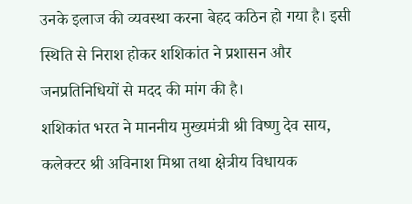उनके इलाज की व्यवस्था करना बेहद कठिन हो गया है। इसी स्थिति से निराश होकर शशिकांत ने प्रशासन और जनप्रतिनिधियों से मदद की मांग की है।
शशिकांत भरत ने माननीय मुख्यमंत्री श्री विष्णु देव साय, कलेक्टर श्री अविनाश मिश्रा तथा क्षेत्रीय विधायक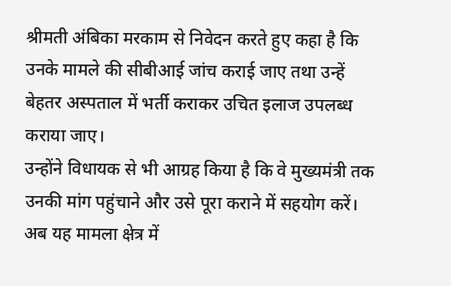श्रीमती अंबिका मरकाम से निवेदन करते हुए कहा है कि उनके मामले की सीबीआई जांच कराई जाए तथा उन्हें बेहतर अस्पताल में भर्ती कराकर उचित इलाज उपलब्ध कराया जाए।
उन्होंने विधायक से भी आग्रह किया है कि वे मुख्यमंत्री तक उनकी मांग पहुंचाने और उसे पूरा कराने में सहयोग करें।
अब यह मामला क्षेत्र में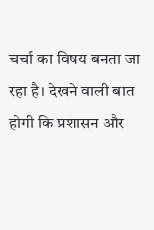चर्चा का विषय बनता जा रहा है। देखने वाली बात होगी कि प्रशासन और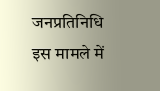जनप्रतिनिधि इस मामले में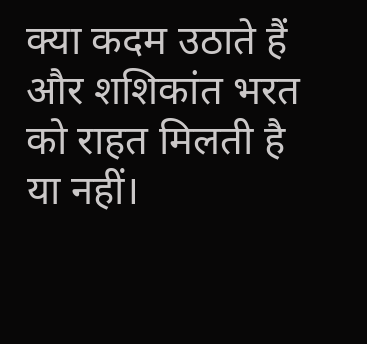क्या कदम उठाते हैं और शशिकांत भरत को राहत मिलती है या नहीं।